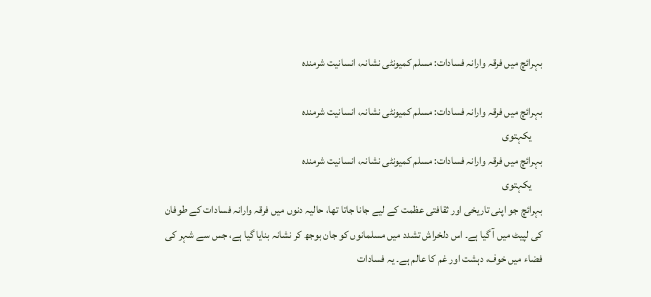بہرائچ میں فرقہ وارانہ فسادات: مسلم کمیونٹی نشانہ، انسانیت شرمندہ

بہرائچ میں فرقہ وارانہ فسادات: مسلم کمیونٹی نشانہ، انسانیت شرمندہ
     یکہتوی
بہرائچ میں فرقہ وارانہ فسادات: مسلم کمیونٹی نشانہ، انسانیت شرمندہ
     یکہتوی
بہرائچ جو اپنی تاریخی اور ثقافتی عظمت کے لیے جانا جاتا تھا، حالیہ دنوں میں فرقہ وارانہ فسادات کے طوفان کی لپیٹ میں آ گیا ہے۔ اس دلخراش تشدد میں مسلمانوں کو جان بوجھ کر نشانہ بنایا گیا ہے، جس سے شہر کی فضاء میں خوف، دہشت اور غم کا عالم ہے۔ یہ فسادات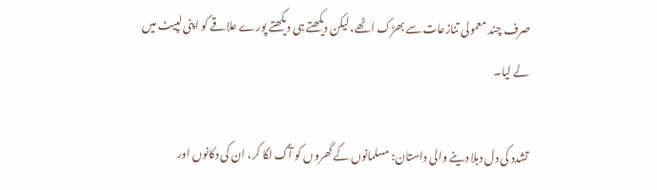صرف چند معمولی تنازعات سے بھڑک اٹھے، لیکن دیکھتے ہی دیکھتے پورے علاقے کو اپنی لپیٹ میں لے لیا۔

تشدد کی دل دہلا دینے والی داستان: مسلمانوں کے گھروں کو آگ لگا کر، ان کی دکانوں اور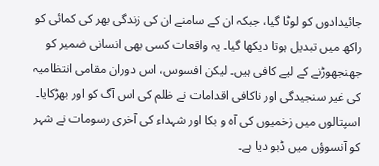جائیدادوں کو لوٹا گیا، جبکہ ان کے سامنے ان کی زندگی بھر کی کمائی کو راکھ میں تبدیل ہوتا دیکھا گیا۔ یہ واقعات کسی بھی انسانی ضمیر کو جھنجھوڑنے کے لیے کافی ہیں۔ لیکن افسوس، اس دوران مقامی انتظامیہ کی غیر سنجیدگی اور ناکافی اقدامات نے ظلم کی اس آگ کو اور بھڑکایا۔ اسپتالوں میں زخمیوں کی آہ و بکا اور شہداء کی آخری رسومات نے شہر کو آنسوؤں میں ڈبو دیا ہے۔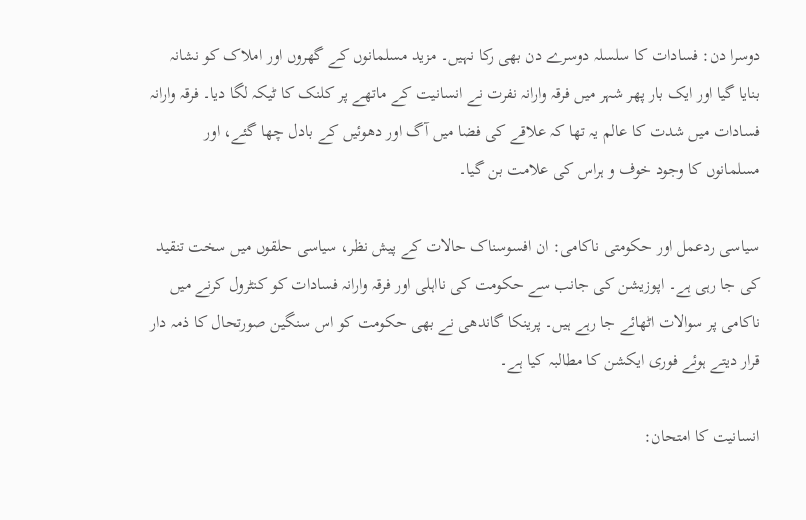دوسرا دن: فسادات کا سلسلہ دوسرے دن بھی رکا نہیں۔ مزید مسلمانوں کے گھروں اور املاک کو نشانہ بنایا گیا اور ایک بار پھر شہر میں فرقہ وارانہ نفرت نے انسانیت کے ماتھے پر کلنک کا ٹیکہ لگا دیا۔ فرقہ وارانہ فسادات میں شدت کا عالم یہ تھا کہ علاقے کی فضا میں آگ اور دھوئیں کے بادل چھا گئے، اور مسلمانوں کا وجود خوف و ہراس کی علامت بن گیا۔

سیاسی ردعمل اور حکومتی ناکامی: ان افسوسناک حالات کے پیش نظر، سیاسی حلقوں میں سخت تنقید کی جا رہی ہے۔ اپوزیشن کی جانب سے حکومت کی نااہلی اور فرقہ وارانہ فسادات کو کنٹرول کرنے میں ناکامی پر سوالات اٹھائے جا رہے ہیں۔ پرینکا گاندھی نے بھی حکومت کو اس سنگین صورتحال کا ذمہ دار قرار دیتے ہوئے فوری ایکشن کا مطالبہ کیا ہے۔

انسانیت کا امتحان: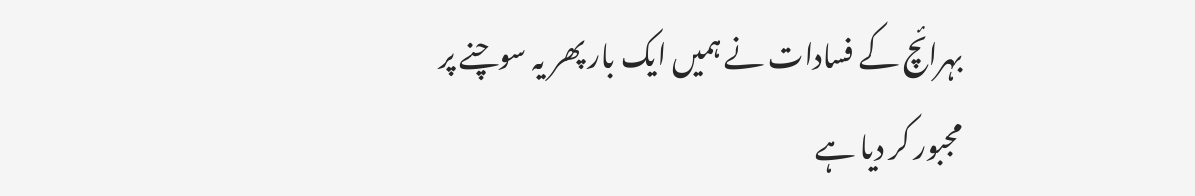بہرائچ کے فسادات نے ہمیں ایک بار پھر یہ سوچنے پر مجبور کر دیا ہے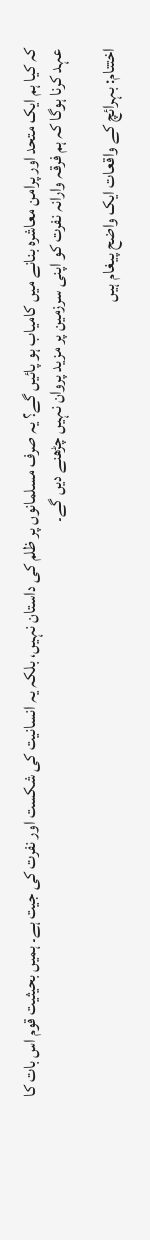کہ کیا ہم ایک متحد اور پرامن معاشرہ بنانے میں کامیاب ہو پائیں گے؟ یہ صرف مسلمانوں پر ظلم کی داستان نہیں، بلکہ یہ انسانیت کی شکست اور نفرت کی جیت ہے۔ ہمیں بحیثیت قوم اس بات کا عہد کرنا ہوگا کہ ہم فرقہ وارانہ نفرت کو اپنی سرزمین پر مزید پروان نہیں چڑھنے دیں گے۔

اختتام: بہرائچ کے واقعات ایک واضح پیغام ہیں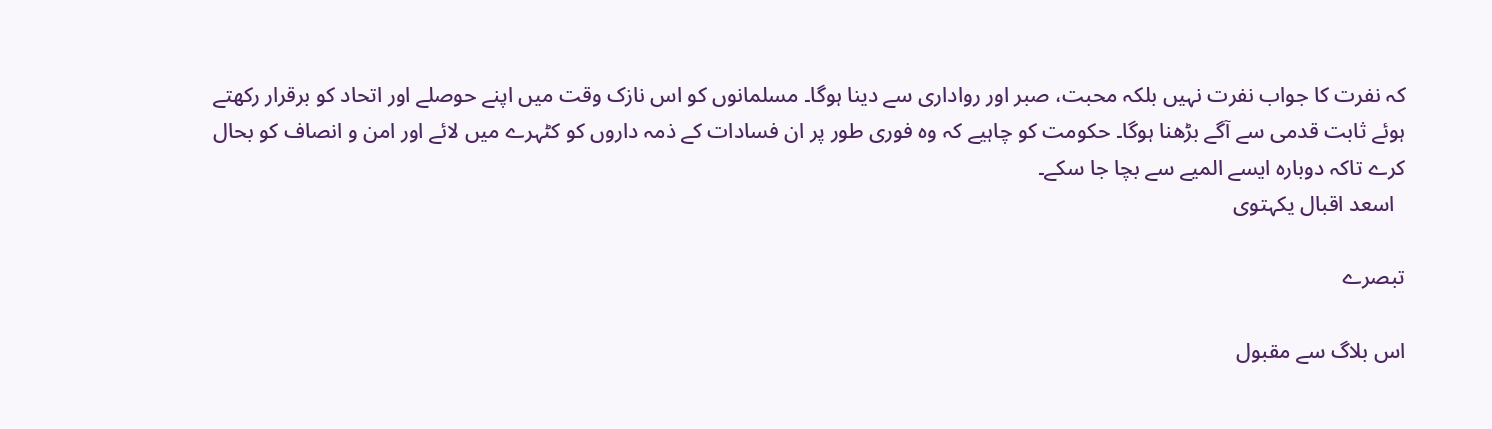کہ نفرت کا جواب نفرت نہیں بلکہ محبت، صبر اور رواداری سے دینا ہوگا۔ مسلمانوں کو اس نازک وقت میں اپنے حوصلے اور اتحاد کو برقرار رکھتے ہوئے ثابت قدمی سے آگے بڑھنا ہوگا۔ حکومت کو چاہیے کہ وہ فوری طور پر ان فسادات کے ذمہ داروں کو کٹہرے میں لائے اور امن و انصاف کو بحال کرے تاکہ دوبارہ ایسے المیے سے بچا جا سکے۔
  اسعد اقبال یکہتوی

تبصرے

اس بلاگ سے مقبول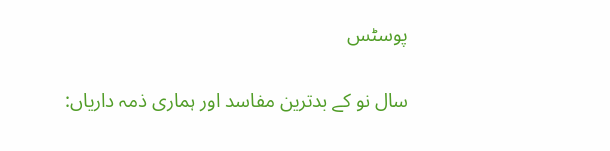پوسٹس

سال نو کے بدترین مفاسد اور ہماری ذمہ داریاں: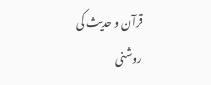قرآن و حدیث کی روشنی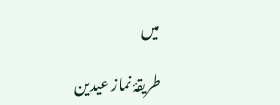میں

طریقۂ نماز عیدین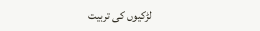لڑکیوں کی تربیت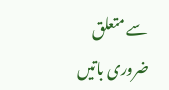سے متعلق ضروری باتیں